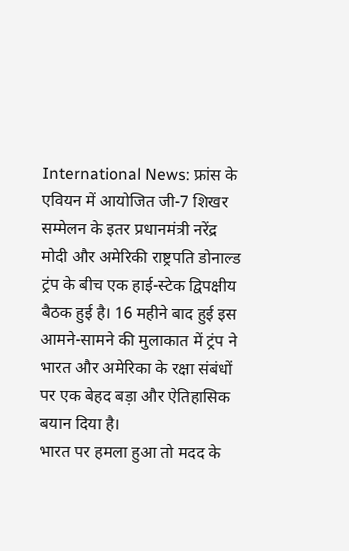International News: फ्रांस के एवियन में आयोजित जी-7 शिखर सम्मेलन के इतर प्रधानमंत्री नरेंद्र मोदी और अमेरिकी राष्ट्रपति डोनाल्ड ट्रंप के बीच एक हाई-स्टेक द्विपक्षीय बैठक हुई है। 16 महीने बाद हुई इस आमने-सामने की मुलाकात में ट्रंप ने भारत और अमेरिका के रक्षा संबंधों पर एक बेहद बड़ा और ऐतिहासिक बयान दिया है।
भारत पर हमला हुआ तो मदद के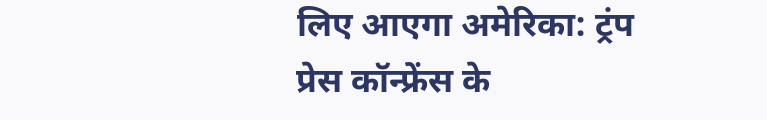लिए आएगा अमेरिका: ट्रंप
प्रेस कॉन्फ्रेंस के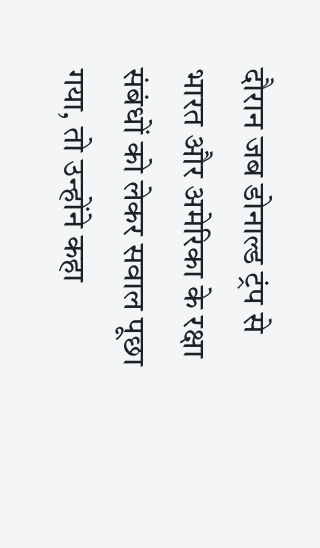दौरान जब डोनाल्ड ट्रंप से भारत और अमेरिका के रक्षा संबंधों को लेकर सवाल पूछा गया, तो उन्होंने कहा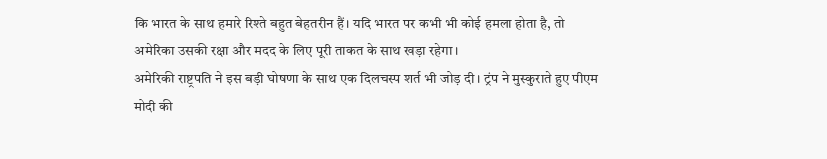कि भारत के साथ हमारे रिश्ते बहुत बेहतरीन हैं। यदि भारत पर कभी भी कोई हमला होता है, तो अमेरिका उसकी रक्षा और मदद के लिए पूरी ताकत के साथ खड़ा रहेगा।
अमेरिकी राष्ट्रपति ने इस बड़ी घोषणा के साथ एक दिलचस्प शर्त भी जोड़ दी। ट्रंप ने मुस्कुराते हुए पीएम मोदी की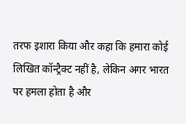तरफ इशारा किया और कहा कि हमारा कोई लिखित कॉन्ट्रैक्ट नहीं है, लेकिन अगर भारत पर हमला होता है और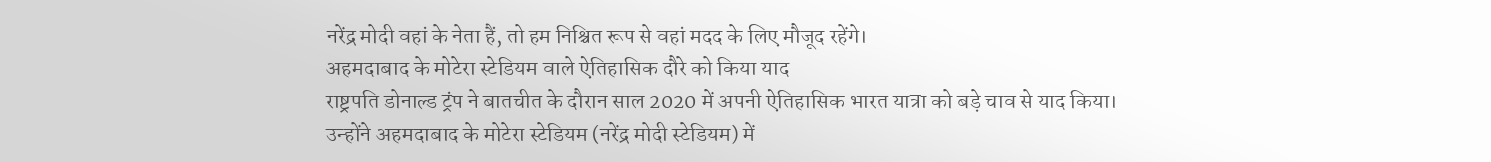नरेंद्र मोदी वहां के नेता हैं, तो हम निश्चित रूप से वहां मदद के लिए मौजूद रहेंगे।
अहमदाबाद के मोटेरा स्टेडियम वाले ऐतिहासिक दौरे को किया याद
राष्ट्रपति डोनाल्ड ट्रंप ने बातचीत के दौरान साल 2020 में अपनी ऐतिहासिक भारत यात्रा को बड़े चाव से याद किया। उन्होंने अहमदाबाद के मोटेरा स्टेडियम (नरेंद्र मोदी स्टेडियम) में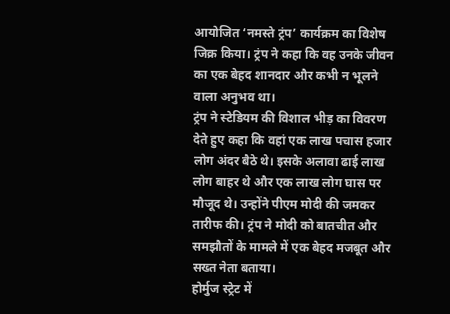आयोजित ‘नमस्ते ट्रंप’ कार्यक्रम का विशेष जिक्र किया। ट्रंप ने कहा कि वह उनके जीवन का एक बेहद शानदार और कभी न भूलने वाला अनुभव था।
ट्रंप ने स्टेडियम की विशाल भीड़ का विवरण देते हुए कहा कि वहां एक लाख पचास हजार लोग अंदर बैठे थे। इसके अलावा ढाई लाख लोग बाहर थे और एक लाख लोग घास पर मौजूद थे। उन्होंने पीएम मोदी की जमकर तारीफ की। ट्रंप ने मोदी को बातचीत और समझौतों के मामले में एक बेहद मजबूत और सख्त नेता बताया।
होर्मुज स्ट्रेट में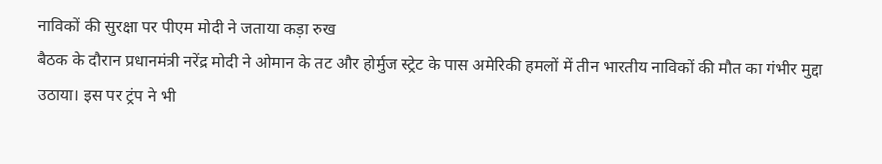नाविकों की सुरक्षा पर पीएम मोदी ने जताया कड़ा रुख
बैठक के दौरान प्रधानमंत्री नरेंद्र मोदी ने ओमान के तट और होर्मुज स्ट्रेट के पास अमेरिकी हमलों में तीन भारतीय नाविकों की मौत का गंभीर मुद्दा उठाया। इस पर ट्रंप ने भी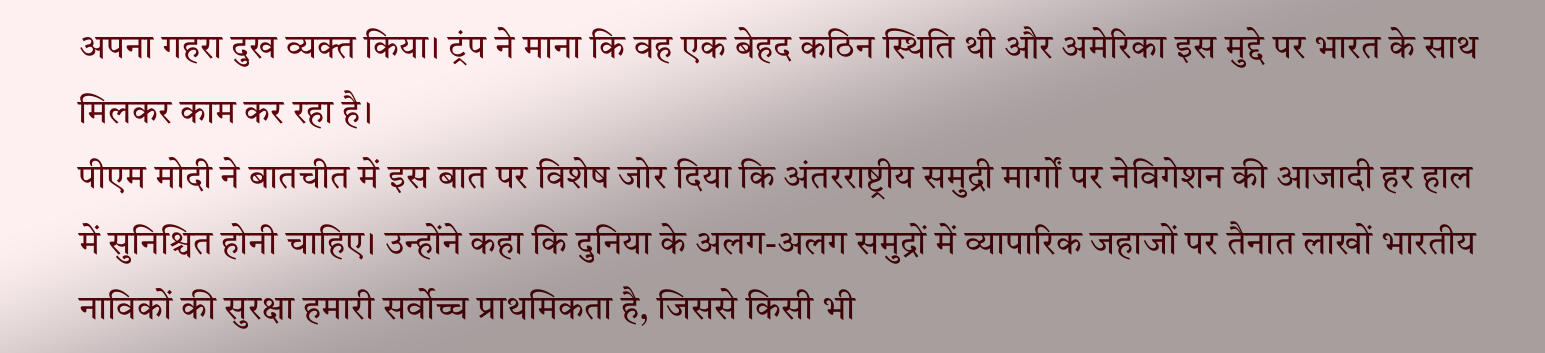अपना गहरा दुख व्यक्त किया। ट्रंप ने माना कि वह एक बेहद कठिन स्थिति थी और अमेरिका इस मुद्दे पर भारत के साथ मिलकर काम कर रहा है।
पीएम मोदी ने बातचीत में इस बात पर विशेष जोर दिया कि अंतरराष्ट्रीय समुद्री मार्गों पर नेविगेशन की आजादी हर हाल में सुनिश्चित होनी चाहिए। उन्होंने कहा कि दुनिया के अलग-अलग समुद्रों में व्यापारिक जहाजों पर तैनात लाखों भारतीय नाविकों की सुरक्षा हमारी सर्वोच्च प्राथमिकता है, जिससे किसी भी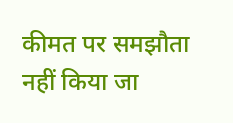कीमत पर समझौता नहीं किया जा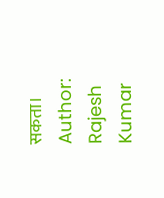सकता।
Author: Rajesh Kumar